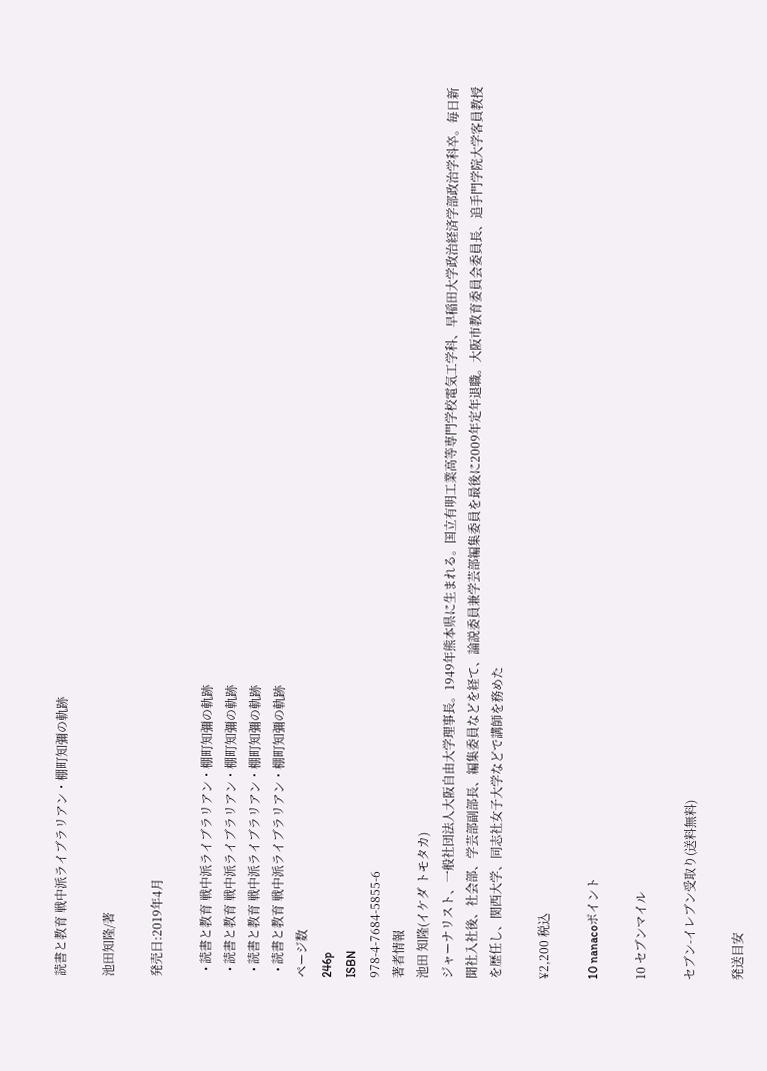読書と教育 戦中派ライブラリアン・棚町知彌の軌跡

池田知隆/著

発売日:2019年4月

  • 読書と教育 戦中派ライブラリアン・棚町知彌の軌跡
  • 読書と教育 戦中派ライブラリアン・棚町知彌の軌跡
  • 読書と教育 戦中派ライブラリアン・棚町知彌の軌跡
  • 読書と教育 戦中派ライブラリアン・棚町知彌の軌跡
ページ数
246p
ISBN
978-4-7684-5855-6
著者情報
池田 知隆(イケダ トモタカ)
ジャーナリスト、一般社団法人大阪自由大学理事長。1949年熊本県に生まれる。国立有明工業高等専門学校電気工学科、早稲田大学政治経済学部政治学科卒。毎日新聞社入社後、社会部、学芸部副部長、編集委員などを経て、論説委員兼学芸部編集委員を最後に2009年定年退職。大阪市教育委員会委員長、追手門学院大学客員教授を歴任し、関西大学、同志社女子大学などで講師を務めた

¥2,200 税込

10 nanacoポイント

10 セブンマイル

セブン-イレブン受取り(送料無料)

発送目安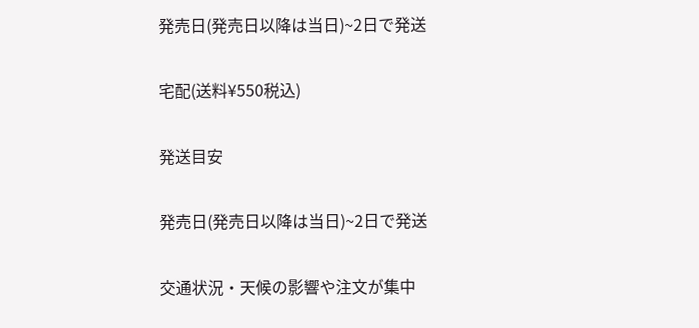発売日(発売日以降は当日)~2日で発送

宅配(送料¥550税込)

発送目安

発売日(発売日以降は当日)~2日で発送

交通状況・天候の影響や注文が集中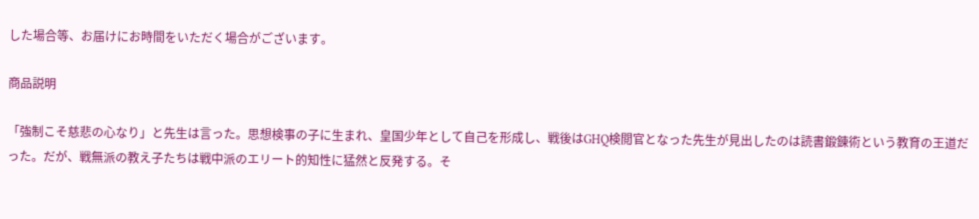した場合等、お届けにお時間をいただく場合がございます。

商品説明

「強制こそ慈悲の心なり」と先生は言った。思想検事の子に生まれ、皇国少年として自己を形成し、戦後はGHQ検閲官となった先生が見出したのは読書鍛錬術という教育の王道だった。だが、戦無派の教え子たちは戦中派のエリート的知性に猛然と反発する。そ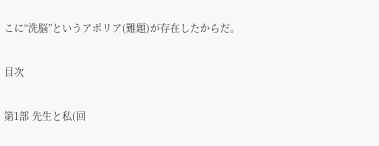こに“洗脳”というアポリア(難題)が存在したからだ。

目次

第1部 先生と私(回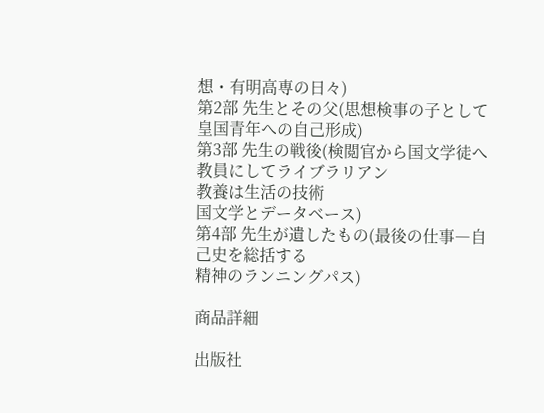想・有明高専の日々)
第2部 先生とその父(思想検事の子として
皇国青年への自己形成)
第3部 先生の戦後(検閲官から国文学徒へ
教員にしてライブラリアン
教養は生活の技術
国文学とデータベース)
第4部 先生が遺したもの(最後の仕事―自己史を総括する
精神のランニングパス)

商品詳細

出版社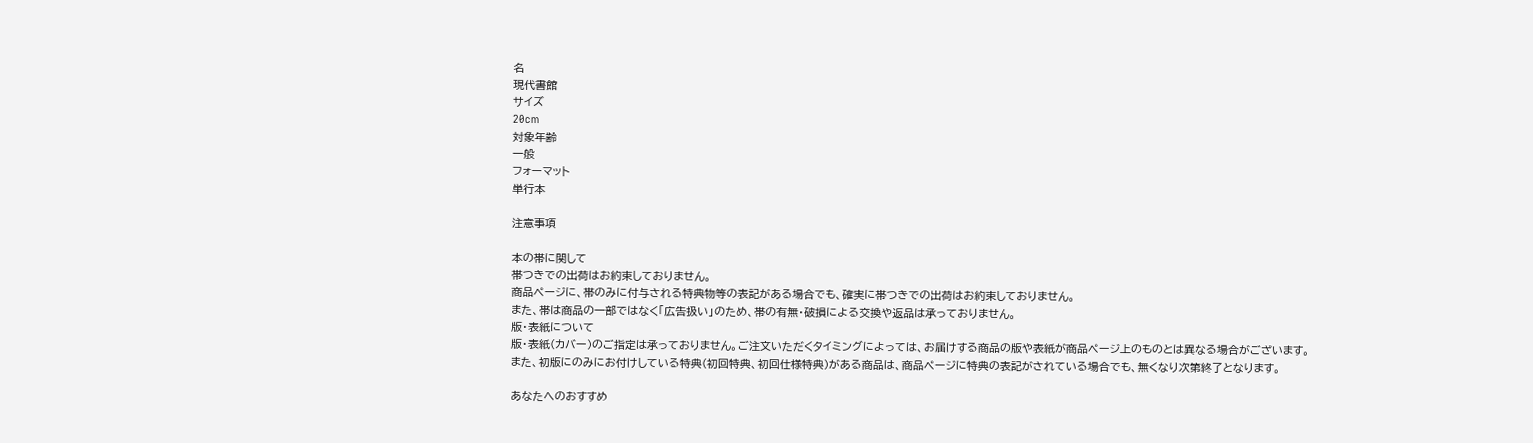名
現代書館
サイズ
20cm
対象年齢
一般
フォーマット
単行本

注意事項

本の帯に関して
帯つきでの出荷はお約束しておりません。
商品ページに、帯のみに付与される特典物等の表記がある場合でも、確実に帯つきでの出荷はお約束しておりません。
また、帯は商品の一部ではなく「広告扱い」のため、帯の有無・破損による交換や返品は承っておりません。
版・表紙について
版・表紙(カバー)のご指定は承っておりません。ご注文いただくタイミングによっては、お届けする商品の版や表紙が商品ページ上のものとは異なる場合がございます。
また、初版にのみにお付けしている特典(初回特典、初回仕様特典)がある商品は、商品ページに特典の表記がされている場合でも、無くなり次第終了となります。

あなたへのおすすめ